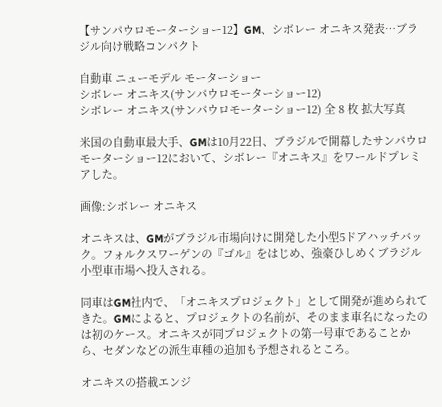【サンパウロモーターショー12】GM、シボレー オニキス発表…ブラジル向け戦略コンパクト

自動車 ニューモデル モーターショー
シボレー オニキス(サンパウロモーターショー12)
シボレー オニキス(サンパウロモーターショー12) 全 8 枚 拡大写真

米国の自動車最大手、GMは10月22日、ブラジルで開幕したサンパウロモーターショー12において、シボレー『オニキス』をワールドプレミアした。

画像:シボレー オニキス

オニキスは、GMがブラジル市場向けに開発した小型5ドアハッチバック。フォルクスワーゲンの『ゴル』をはじめ、強豪ひしめくブラジル小型車市場へ投入される。

同車はGM社内で、「オニキスプロジェクト」として開発が進められてきた。GMによると、プロジェクトの名前が、そのまま車名になったのは初のケース。オニキスが同プロジェクトの第一号車であることから、セダンなどの派生車種の追加も予想されるところ。

オニキスの搭載エンジ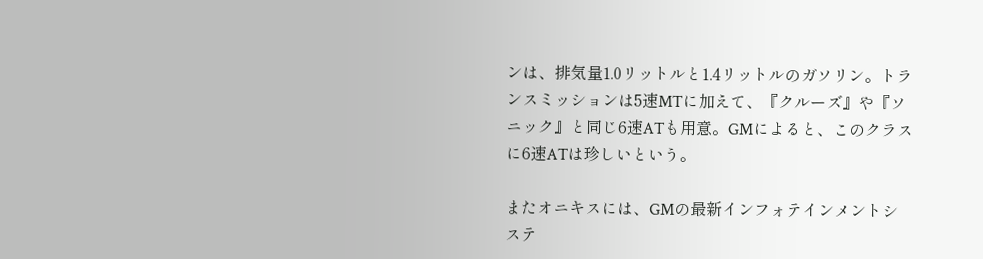ンは、排気量1.0リットルと1.4リットルのガソリン。トランスミッションは5速MTに加えて、『クルーズ』や『ソニック』と同じ6速ATも用意。GMによると、このクラスに6速ATは珍しいという。

またオニキスには、GMの最新インフォテインメントシステ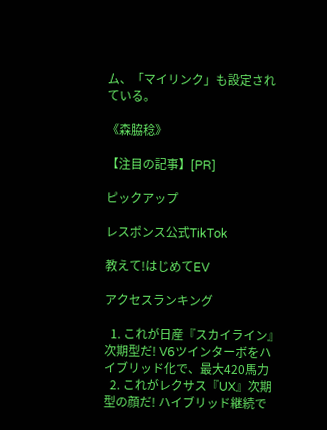ム、「マイリンク」も設定されている。

《森脇稔》

【注目の記事】[PR]

ピックアップ

レスポンス公式TikTok

教えて!はじめてEV

アクセスランキング

  1. これが日産『スカイライン』次期型だ! V6ツインターボをハイブリッド化で、最大420馬力
  2. これがレクサス『UX』次期型の顔だ! ハイブリッド継続で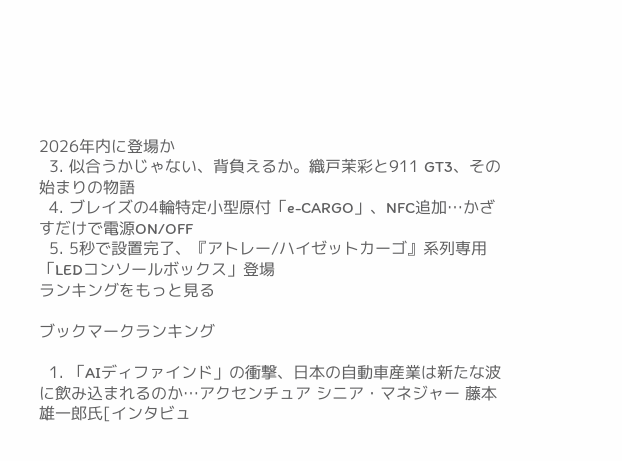2026年内に登場か
  3. 似合うかじゃない、背負えるか。織戸茉彩と911 GT3、その始まりの物語
  4. ブレイズの4輪特定小型原付「e-CARGO」、NFC追加…かざすだけで電源ON/OFF
  5. 5秒で設置完了、『アトレー/ハイゼットカーゴ』系列専用「LEDコンソールボックス」登場
ランキングをもっと見る

ブックマークランキング

  1. 「AIディファインド」の衝撃、日本の自動車産業は新たな波に飲み込まれるのか…アクセンチュア シニア・マネジャー 藤本雄一郎氏[インタビュ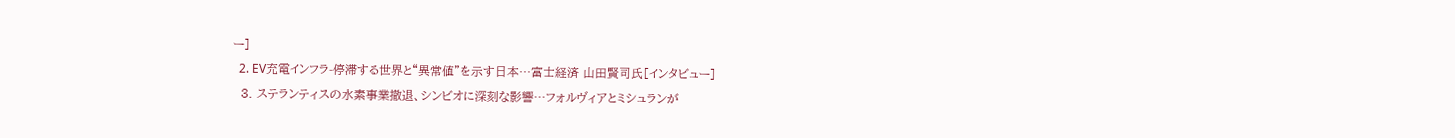ー]
  2. EV充電インフラ-停滞する世界と“異常値”を示す日本…富士経済 山田賢司氏[インタビュー]
  3. ステランティスの水素事業撤退、シンビオに深刻な影響…フォルヴィアとミシュランが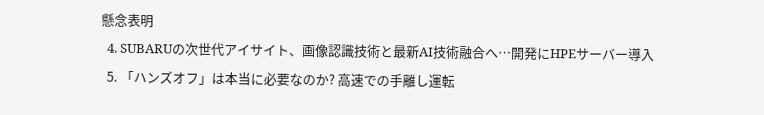懸念表明
  4. SUBARUの次世代アイサイト、画像認識技術と最新AI技術融合へ…開発にHPEサーバー導入
  5. 「ハンズオフ」は本当に必要なのか? 高速での手離し運転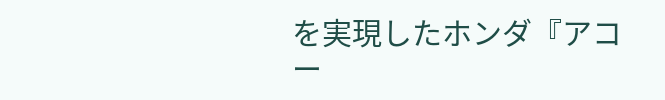を実現したホンダ『アコー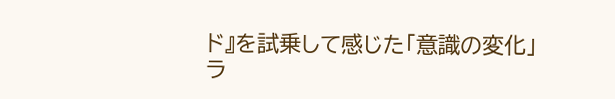ド』を試乗して感じた「意識の変化」
ラ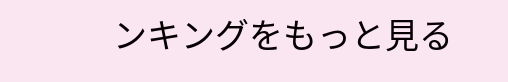ンキングをもっと見る